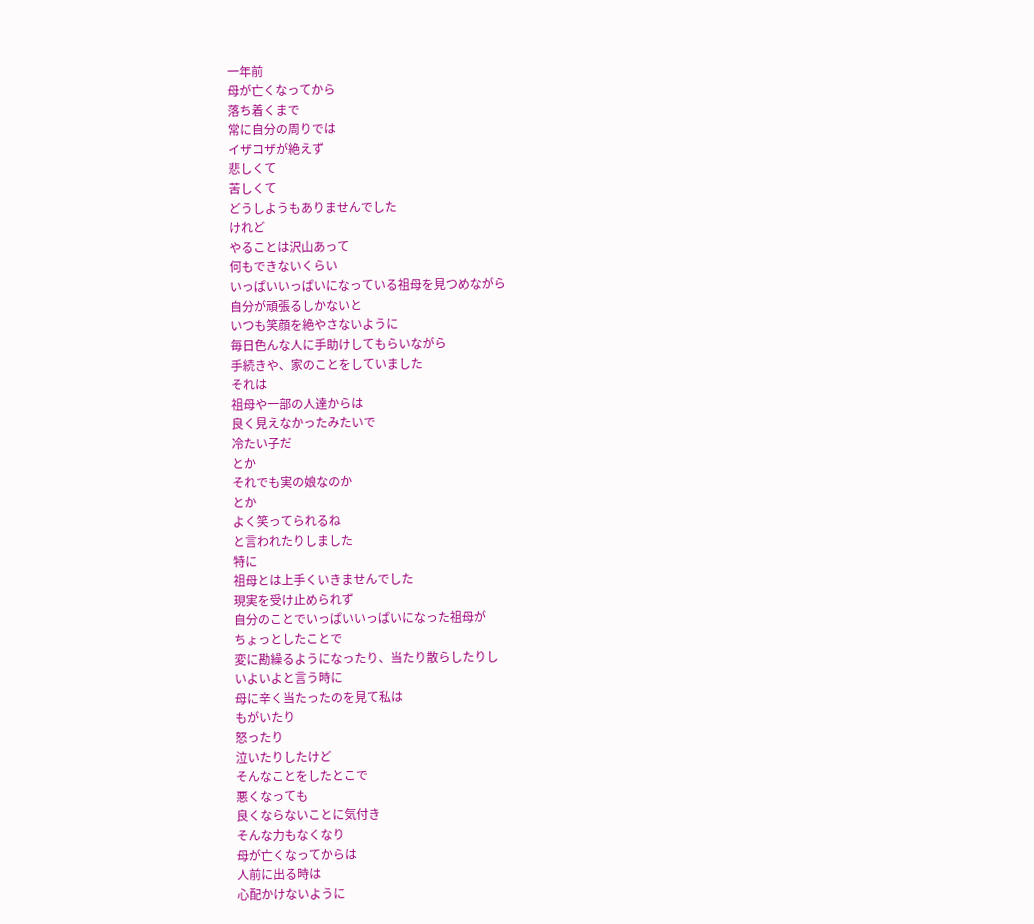一年前
母が亡くなってから
落ち着くまで
常に自分の周りでは
イザコザが絶えず
悲しくて
苦しくて
どうしようもありませんでした
けれど
やることは沢山あって
何もできないくらい
いっぱいいっぱいになっている祖母を見つめながら
自分が頑張るしかないと
いつも笑顔を絶やさないように
毎日色んな人に手助けしてもらいながら
手続きや、家のことをしていました
それは
祖母や一部の人達からは
良く見えなかったみたいで
冷たい子だ
とか
それでも実の娘なのか
とか
よく笑ってられるね
と言われたりしました
特に
祖母とは上手くいきませんでした
現実を受け止められず
自分のことでいっぱいいっぱいになった祖母が
ちょっとしたことで
変に勘繰るようになったり、当たり散らしたりし
いよいよと言う時に
母に辛く当たったのを見て私は
もがいたり
怒ったり
泣いたりしたけど
そんなことをしたとこで
悪くなっても
良くならないことに気付き
そんな力もなくなり
母が亡くなってからは
人前に出る時は
心配かけないように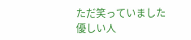ただ笑っていました
優しい人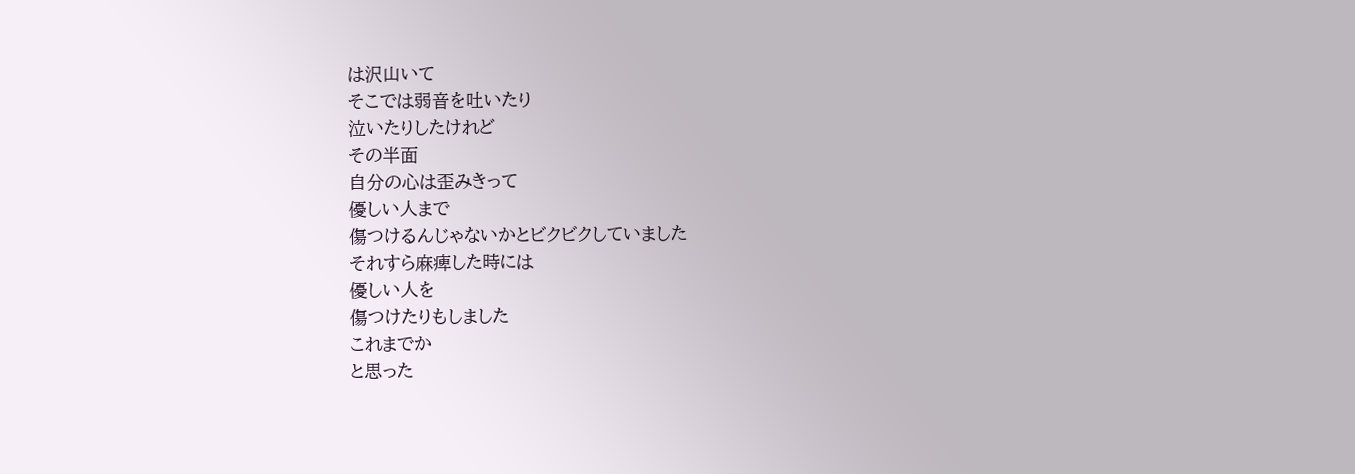は沢山いて
そこでは弱音を吐いたり
泣いたりしたけれど
その半面
自分の心は歪みきって
優しい人まで
傷つけるんじゃないかとビクビクしていました
それすら麻痺した時には
優しい人を
傷つけたりもしました
これまでか
と思った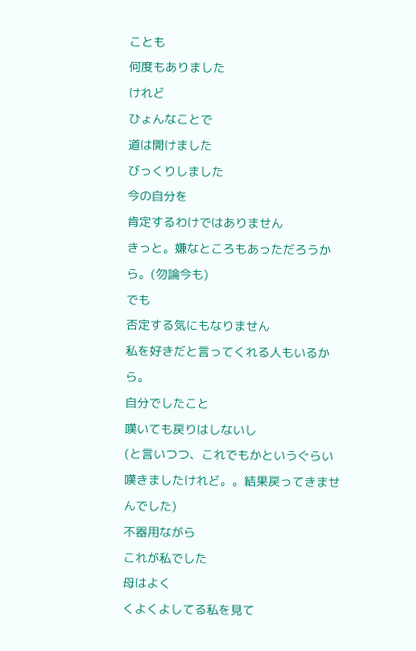ことも
何度もありました
けれど
ひょんなことで
道は開けました
びっくりしました
今の自分を
肯定するわけではありません
きっと。嫌なところもあっただろうから。(勿論今も)
でも
否定する気にもなりません
私を好きだと言ってくれる人もいるから。
自分でしたこと
嘆いても戻りはしないし
(と言いつつ、これでもかというぐらい嘆きましたけれど。。結果戻ってきませんでした)
不器用ながら
これが私でした
母はよく
くよくよしてる私を見て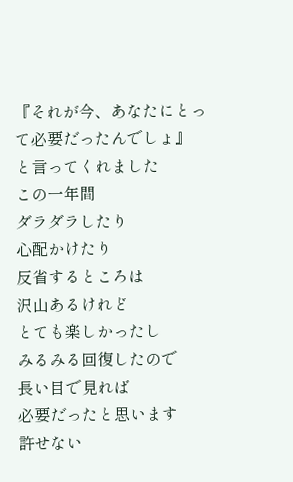『それが今、あなたにとって必要だったんでしょ』
と言ってくれました
この一年間
ダラダラしたり
心配かけたり
反省するところは
沢山あるけれど
とても楽しかったし
みるみる回復したので
長い目で見れば
必要だったと思います
許せない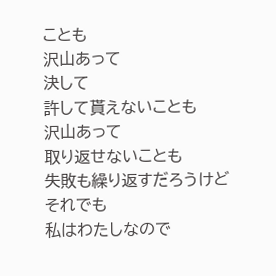ことも
沢山あって
決して
許して貰えないことも
沢山あって
取り返せないことも
失敗も繰り返すだろうけど
それでも
私はわたしなので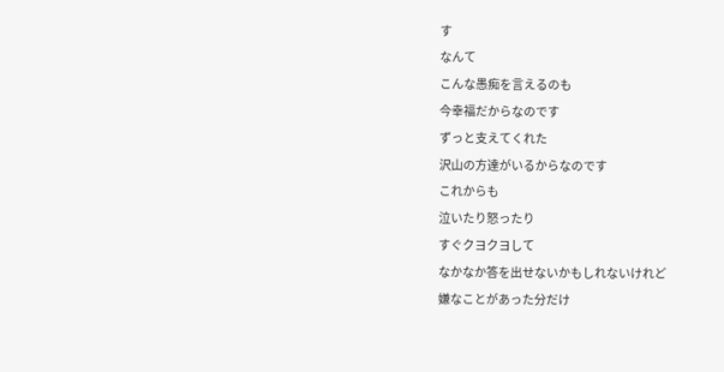す
なんて
こんな愚痴を言えるのも
今幸福だからなのです
ずっと支えてくれた
沢山の方達がいるからなのです
これからも
泣いたり怒ったり
すぐクヨクヨして
なかなか答を出せないかもしれないけれど
嫌なことがあった分だけ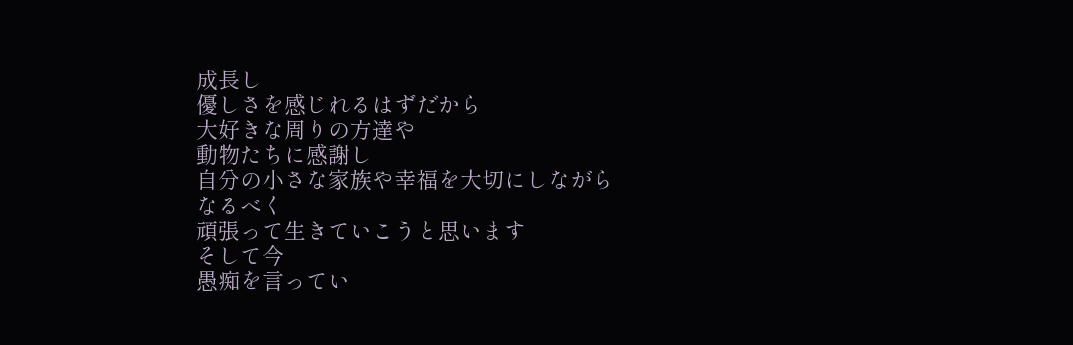成長し
優しさを感じれるはずだから
大好きな周りの方達や
動物たちに感謝し
自分の小さな家族や幸福を大切にしながら
なるべく
頑張って生きていこうと思います
そして今
愚痴を言ってい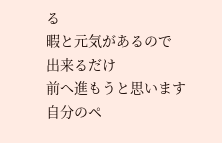る
暇と元気があるので
出来るだけ
前へ進もうと思います
自分のペ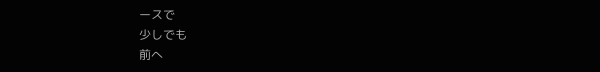ースで
少しでも
前へ